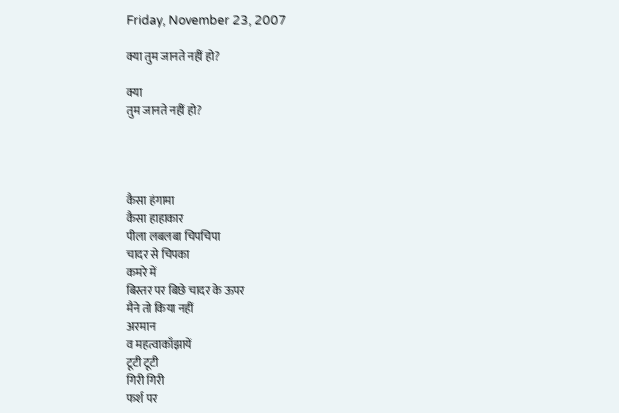Friday, November 23, 2007

क्या तुम जानते नहीं हो?

क्या
तुम जानते नहीं हो?




कैसा हंगामा
कैसा हाहाकार
पीला लबलबा चिपचिपा
चादर से चिपका
कमरे में
बिस्तर पर बिछे चादर के ऊपर
मैने तो किया नहीं
अरमान
व महत्वाकाँझायें
टूटी टूटी
गिरी गिरी
फर्श पर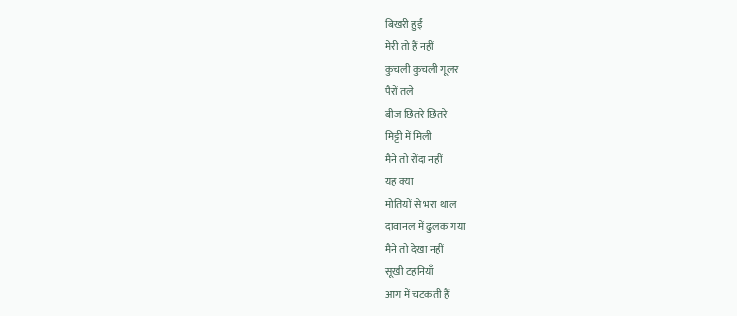बिखरी हुईं
मेरी तो हैं नहीं
कुचली कुचली गूलर
पैरों तले
बीज छितरे छितरे
मिट्टी में मिली
मैने तो रोंदा नहीं
यह क्या
मोतियों से भरा थाल
दावानल में ढुलक गया
मैने तो देखा नहीं
सूखी टहनियाँ
आग में चटकती हैं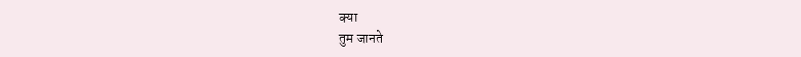क्या
तुम जानते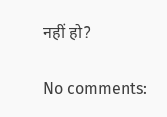नहीं हो?

No comments: